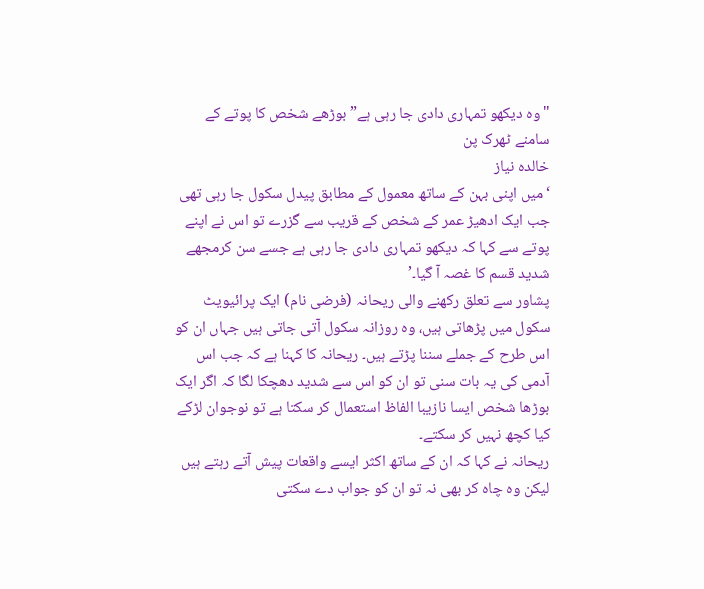"وہ دیکھو تمہاری دادی جا رہی ہے” بوڑھے شخص کا پوتے کے سامنے ٹھرک پن
خالدہ نیاز
‘میں اپنی بہن کے ساتھ معمول کے مطابق پیدل سکول جا رہی تھی جب ایک ادھیڑ عمر کے شخص کے قریب سے گزرے تو اس نے اپنے پوتے سے کہا کہ دیکھو تمہاری دادی جا رہی ہے جسے سن کرمجھے شدید قسم کا غصہ آ گیا۔’
پشاور سے تعلق رکھنے والی ریحانہ (فرضی نام) ایک پرائیویٹ سکول میں پڑھاتی ہیں، وہ روزانہ سکول آتی جاتی ہیں جہاں ان کو اس طرح کے جملے سننا پڑتے ہیں۔ ریحانہ کا کہنا ہے کہ جب اس آدمی کی یہ بات سنی تو ان کو اس سے شدید دھچکا لگا کہ اگر ایک بوڑھا شخص ایسا نازیبا الفاظ استعمال کر سکتا ہے تو نوجوان لڑکے کیا کچھ نہیں کر سکتے۔
ریحانہ نے کہا کہ ان کے ساتھ اکثر ایسے واقعات پیش آتے رہتے ہیں لیکن وہ چاہ کر بھی نہ تو ان کو جواب دے سکتی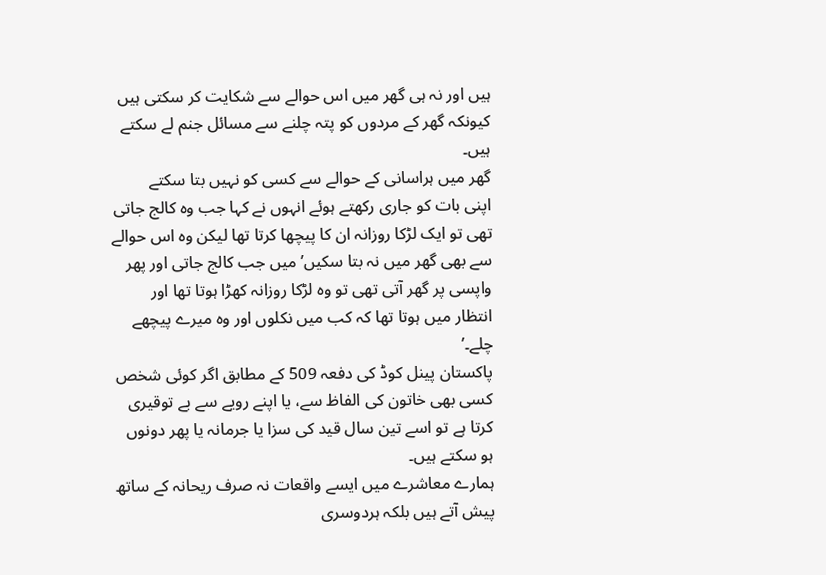ہیں اور نہ ہی گھر میں اس حوالے سے شکایت کر سکتی ہیں کیونکہ گھر کے مردوں کو پتہ چلنے سے مسائل جنم لے سکتے ہیں۔
گھر میں ہراسانی کے حوالے سے کسی کو نہیں بتا سکتے
اپنی بات کو جاری رکھتے ہوئے انہوں نے کہا جب وہ کالج جاتی تھی تو ایک لڑکا روزانہ ان کا پیچھا کرتا تھا لیکن وہ اس حوالے سے بھی گھر میں نہ بتا سکیں’ میں جب کالج جاتی اور پھر واپسی پر گھر آتی تھی تو وہ لڑکا روزانہ کھڑا ہوتا تھا اور انتظار میں ہوتا تھا کہ کب میں نکلوں اور وہ میرے پیچھے چلے۔’
پاکستان پینل کوڈ کی دفعہ 509 کے مطابق اگر کوئی شخص کسی بھی خاتون کی الفاظ سے، یا اپنے رویے سے بے توقیری کرتا ہے تو اسے تین سال قید کی سزا یا جرمانہ یا پھر دونوں ہو سکتے ہیں۔
ہمارے معاشرے میں ایسے واقعات نہ صرف ریحانہ کے ساتھ پیش آتے ہیں بلکہ ہردوسری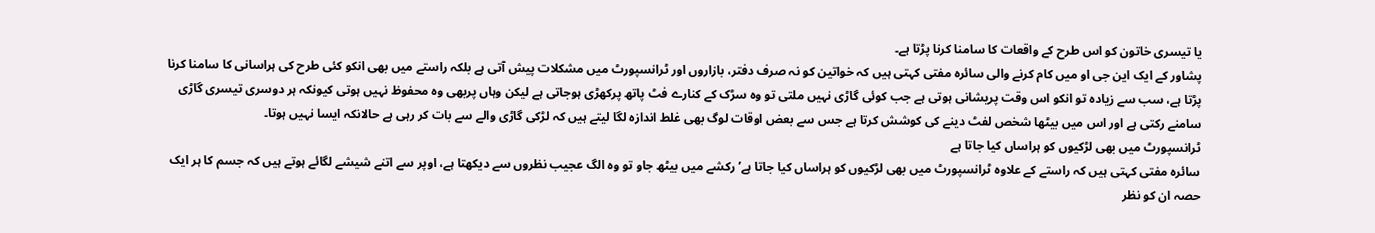یا تیسری خاتون کو اس طرح کے واقعات کا سامنا کرنا پڑتا ہے۔
پشاور کے ایک این جی او میں کام کرنے والی سائرہ مفتی کہتی ہیں کہ خواتین کو نہ صرف دفتر، بازاروں اور ٹرانسپورٹ میں مشکلات پیش آتی ہے بلکہ راستے میں بھی انکو کئی طرح کی ہراسانی کا سامنا کرنا پڑتا ہے، سب سے زیادہ تو انکو اس وقت پریشانی ہوتی ہے جب کوئی گاڑی نہیں ملتی تو وہ سڑک کے کنارے فٹ پاتھ پرکھڑی ہوجاتی ہے لیکن وہاں پربھی وہ محفوظ نہیں ہوتی کیونکہ ہر دوسری تیسری گاڑی سامنے رکتی ہے اور اس میں بیٹھا شخص لفٹ دینے کی کوشش کرتا ہے جس سے بعض اوقات لوگ بھی غلط اندازہ لگا لیتے ہیں کہ لڑکی گاڑی والے سے بات کر رہی ہے حالانکہ ایسا نہیں ہوتا۔
ٹرانسپورٹ میں بھی لڑکیوں کو ہراساں کیا جاتا ہے
سائرہ مفتی کہتی ہیں کہ راستے کے علاوہ ٹرانسپورٹ میں بھی لڑکیوں کو ہراساں کیا جاتا ہے’ رکشے میں بیٹھ جاو تو وہ الگ عجیب نظروں سے دیکھتا ہے، اوپر سے اتنے شیشے لگائے ہوتے ہیں کہ جسم کا ہر ایک حصہ ان کو نظر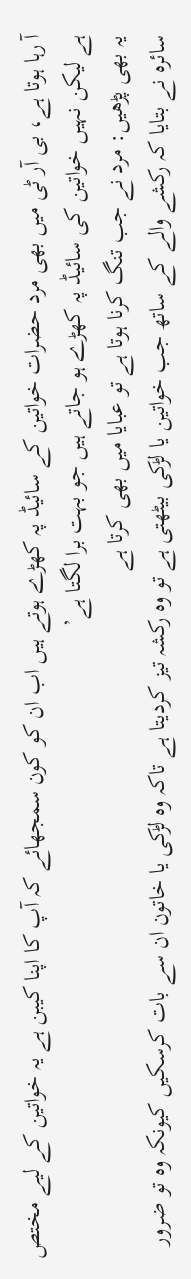آ رہا ہوتا ہے، بی آر ٹی میں بھی مرد حضرات خواتین کے سائیڈ پہ کھڑے ہوتے ہیں اب ان کو کون سمجھائے کہ آپ کا اپنا کیبن ہے یہ خواتین کے لیے مختص ہے لیکن نہیں خواتین کی سائیڈ پہ کھڑے ہو جاتے ہیں جو بہت برا لگتا ہے’
یہ بھی پڑھیں: مرد نے جب تنگ کرنا ہوتا ہے تو عبایا میں بھی کرتا ہے
سائرہ نے بتایا کہ رکشے والے کے ساتھ جب خواتین یا لڑکی بیٹھتی ہے تو وہ رکشہ تیز کردیتا ہے تاکہ وہ لڑکی یا خاتون ان سے بات کرسکیں کیونکہ وہ تو ضرور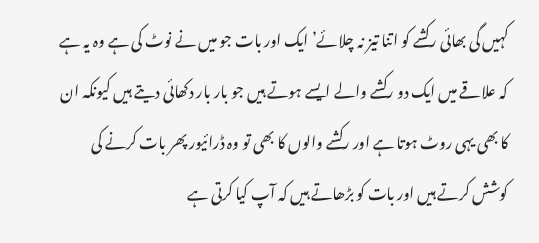کہیں گی بھائی رکشے کو اتنا تیز نہ چلائے’ ایک اور بات جو میں نے نوٹ کی ہے وہ یہ ہے کہ علاقے میں ایک دو رکشے والے ایسے ہوتے ہیں جو بار بار دکھائی دیتے ہیں کیونکہ ان کا بھی یہی روٹ ہوتا ہے اور رکشے والوں کا بھی تو وہ ڈرائیور پھر بات کرنے کی کوشش کرتے ہیں اور بات کو بڑھاتے ہیں کہ آپ کیا کرتی ہے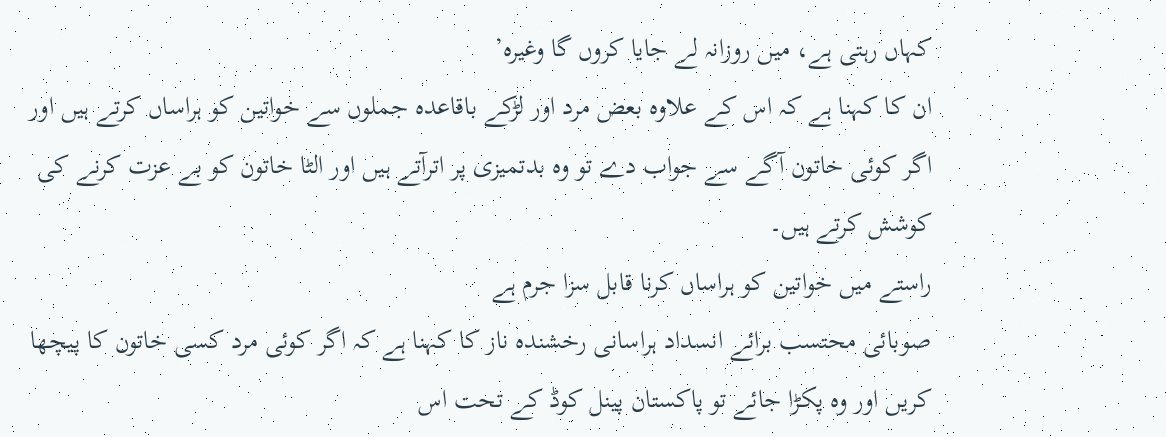کہاں رہتی ہے، میں روزانہ لے جایا کروں گا وغیرہ’
ان کا کہنا ہے کہ اس کے علاوہ بعض مرد اور لڑکے باقاعدہ جملوں سے خواتین کو ہراساں کرتے ہیں اور اگر کوئی خاتون آگے سے جواب دے تو وہ بدتمیزی پر اترآتے ہیں اور الٹا خاتون کو بے عزت کرنے کی کوشش کرتے ہیں۔
راستے میں خواتین کو ہراساں کرنا قابل سزا جرم ہے
صوبائی محتسب برائے انسداد ہراسانی رخشندہ ناز کا کہنا ہے کہ اگر کوئی مرد کسی خاتون کا پیچھا کریں اور وہ پکڑا جائے تو پاکستان پینل کوڈ کے تحت اس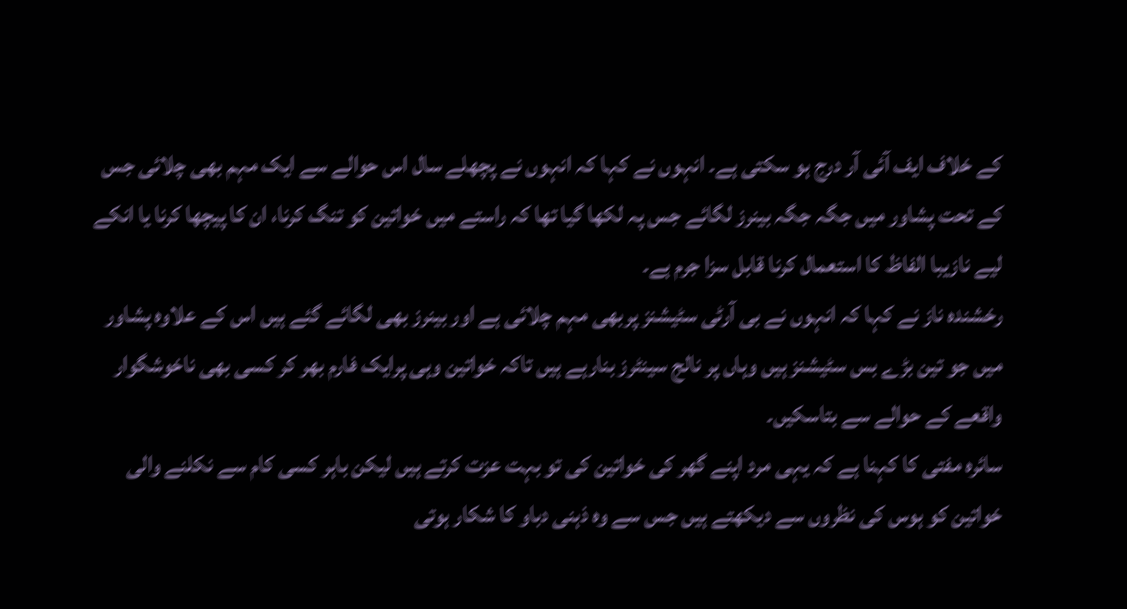کے خلاف ایف آئی آر درج ہو سکتی ہے۔ انہوں نے کہا کہ انہوں نے پچھلے سال اس حوالے سے ایک مہم بھی چلائی جس کے تحت پشاور میں جگہ جگہ بینرز لگائے جس پہ لکھا گیا تھا کہ راستے میں خواتین کو تنگ کرنا، ان کا پیچھا کرنا یا انکے لیے نازیبا الفاظ کا استعمال کرنا قابل سزا جرم ہے۔
رخشندہ ناز نے کہا کہ انہوں نے بی آرٹی سٹیشنز پربھی مہم چلائی ہے اور بینرز بھی لگائے گئے ہیں اس کے علاوہ پشاور میں جو تین بڑے بس سٹیشنز ہیں وہاں پر نالج سینٹرز بنارہے ہیں تاکہ خواتین وہی پرایک فارم بھر کر کسی بھی ناخوشگوار واقعے کے حوالے سے بتاسکیں۔
سائرہ مفتی کا کہنا ہے کہ یہی مرد اپنے گھر کی خواتین کی تو بہت عزت کرتے ہیں لیکن باہر کسی کام سے نکلنے والی خواتین کو ہوس کی نظروں سے دیکھتے ہیں جس سے وہ ذہنی دباو کا شکار ہوتی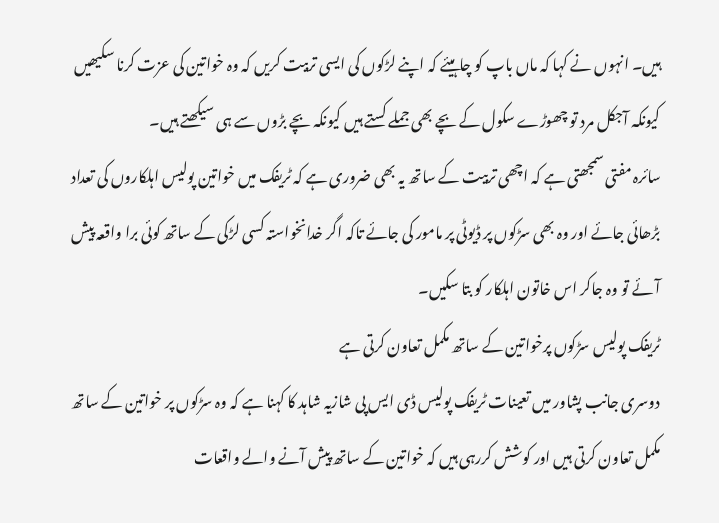ہیں۔ انہوں نے کہا کہ ماں باپ کو چاہیئے کہ اپنے لڑکوں کی ایسی تربیت کریں کہ وہ خواتین کی عزت کرنا سکیھیں کیونکہ آجکل مرد تو چھوڑے سکول کے بچے بھی جملے کستے ہیں کیونکہ بچے بڑوں سے ہی سیکھتے ہیں۔
سائرہ مفتی سمجھتی ہے کہ اچھی تربیت کے ساتھ یہ بھی ضروری ہے کہ ٹریفک میں خواتین پولیس اہلکاروں کی تعداد بڑھائی جائے اور وہ بھی سڑکوں پر ڈیوٹی پر مامور کی جائے تاکہ اگر خدانخواستہ کسی لڑکی کے ساتھ کوئی برا واقعہ پیش آئے تو وہ جاکر اس خاتون اہلکار کو بتا سکیں۔
ٹریفک پولیس سڑکوں پرخواتین کے ساتھ مکمل تعاون کرتی ہے
دوسری جانب پشاور میں تعینات ٹریفک پولیس ڈی ایس پی شازیہ شاہد کا کہنا ہے کہ وہ سڑکوں پر خواتین کے ساتھ مکمل تعاون کرتی ہیں اور کوشش کررہی ہیں کہ خواتین کے ساتھ پیش آنے والے واقعات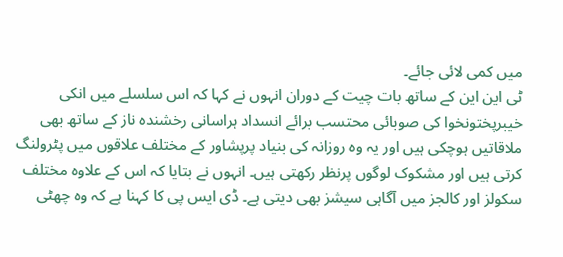میں کمی لائی جائے۔
ٹی این این کے ساتھ بات چیت کے دوران انہوں نے کہا کہ اس سلسلے میں انکی خیبرپختونخوا کی صوبائی محتسب برائے انسداد ہراسانی رخشندہ ناز کے ساتھ بھی ملاقاتیں ہوچکی ہیں اور یہ وہ روزانہ کی بنیاد پرپشاور کے مختلف علاقوں میں پٹرولنگ کرتی ہیں اور مشکوک لوگوں پرنظر رکھتی ہیں۔ انہوں نے بتایا کہ اس کے علاوہ مختلف سکولز اور کالجز میں آگاہی سیشز بھی دیتی ہے۔ ڈی ایس پی کا کہنا ہے کہ وہ چھٹی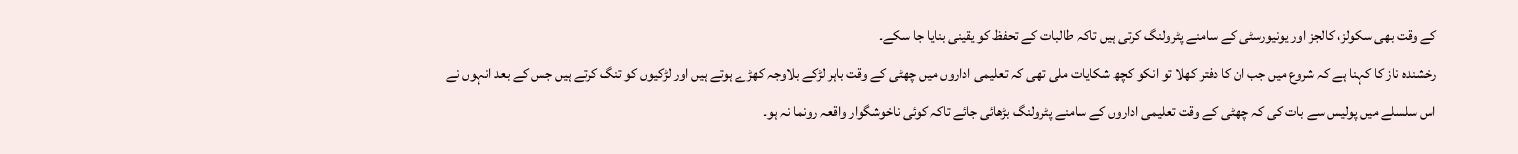کے وقت بھی سکولز، کالجز اور یونیورسٹی کے سامنے پٹرولنگ کرتی ہیں تاکہ طالبات کے تحفظ کو یقینی بنایا جا سکے۔
رخشندہ ناز کا کہنا ہے کہ شروع میں جب ان کا دفتر کھلا تو انکو کچھ شکایات ملی تھی کہ تعلیمی اداروں میں چھٹی کے وقت باہر لڑکے بلاوجہ کھڑے ہوتے ہیں اور لڑکیوں کو تنگ کرتے ہیں جس کے بعد انہوں نے اس سلسلے میں پولیس سے بات کی کہ چھٹی کے وقت تعلیمی اداروں کے سامنے پٹرولنگ بڑھائی جائے تاکہ کوئی ناخوشگوار واقعہ رونما نہ ہو۔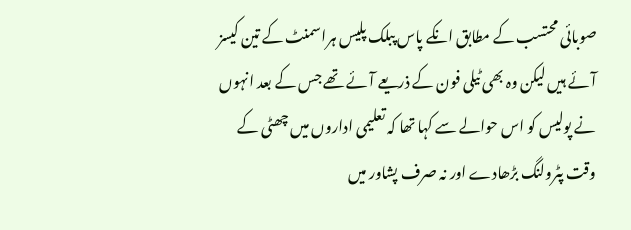صوبائی محتسب کے مطابق انکے پاس پبلک پلیس ہراسمنٹ کے تین کیسز آئے ہیں لیکن وہ بھی ٹیلی فون کے ذریعے آئے تھے جس کے بعد انہوں نے پولیس کو اس حوالے سے کہا تھا کہ تعلیمی اداروں میں چھٹی کے وقت پٹرولنگ بڑھادے اور نہ صرف پشاور میں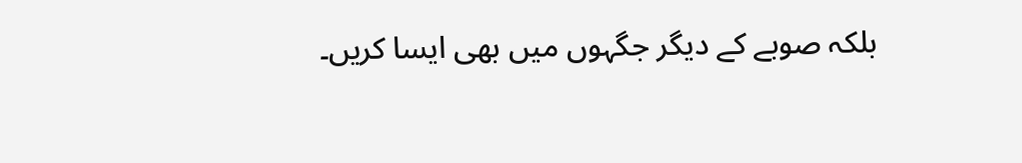بلکہ صوبے کے دیگر جگہوں میں بھی ایسا کریں۔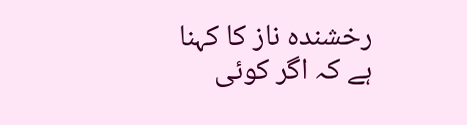رخشندہ ناز کا کہنا ہے کہ اگر کوئی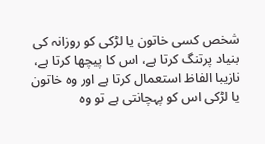شخص کسی خاتون یا لڑکی کو روزانہ کی بنیاد پرتنگ کرتا ہے، اس کا پیچھا کرتا ہے، نازیبا الفاظ استعمال کرتا ہے اور وہ خاتون یا لڑکی اس کو پہچانتی ہے تو وہ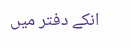انکے دفتر میں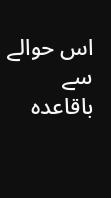اس حوالے سے باقاعدہ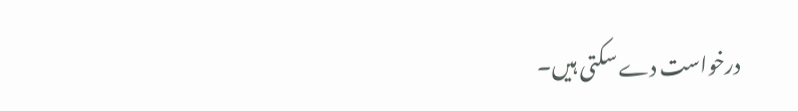درخواست دے سکتی ہیں۔